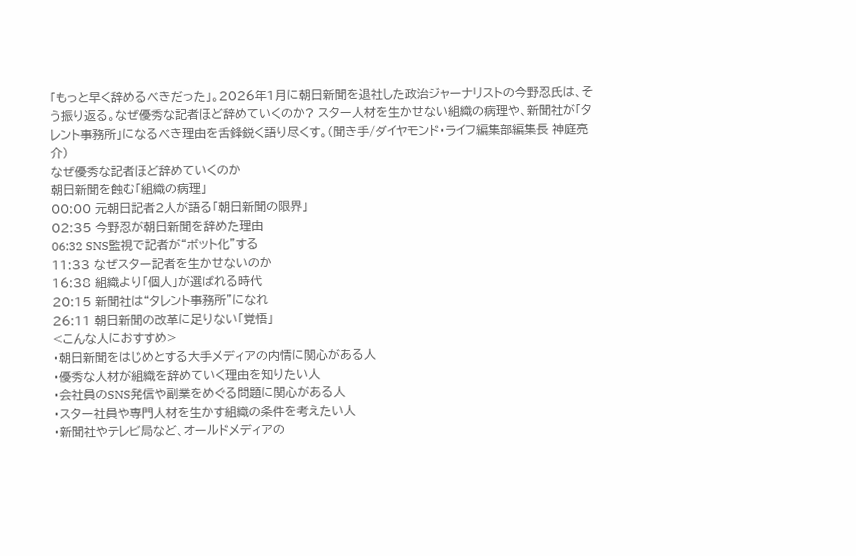「もっと早く辞めるべきだった」。2026年1月に朝日新聞を退社した政治ジャーナリストの今野忍氏は、そう振り返る。なぜ優秀な記者ほど辞めていくのか? スター人材を生かせない組織の病理や、新聞社が「タレント事務所」になるべき理由を舌鋒鋭く語り尽くす。(聞き手/ダイヤモンド・ライフ編集部編集長 神庭亮介)
なぜ優秀な記者ほど辞めていくのか
朝日新聞を蝕む「組織の病理」
00:00 元朝日記者2人が語る「朝日新聞の限界」
02:35 今野忍が朝日新聞を辞めた理由
06:32 SNS監視で記者が“ボット化”する
11:33 なぜスター記者を生かせないのか
16:38 組織より「個人」が選ばれる時代
20:15 新聞社は“タレント事務所”になれ
26:11 朝日新聞の改革に足りない「覚悟」
<こんな人におすすめ>
・朝日新聞をはじめとする大手メディアの内情に関心がある人
・優秀な人材が組織を辞めていく理由を知りたい人
・会社員のSNS発信や副業をめぐる問題に関心がある人
・スター社員や専門人材を生かす組織の条件を考えたい人
・新聞社やテレビ局など、オールドメディアの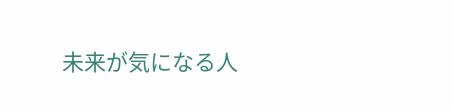未来が気になる人